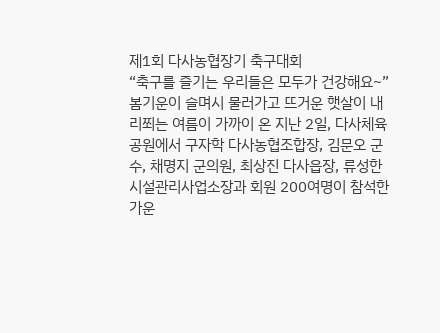제1회 다사농협장기 축구대회
“축구를 즐기는 우리들은 모두가 건강해요~”
봄기운이 슬며시 물러가고 뜨거운 햇살이 내리쬐는 여름이 가까이 온 지난 2일, 다사체육공원에서 구자학 다사농협조합장, 김문오 군수, 채명지 군의원, 최상진 다사읍장, 류성한 시설관리사업소장과 회원 200여명이 참석한 가운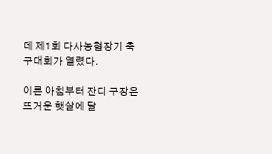데 제1회 다사농협장기 축구대회가 열렸다.

이른 아침부터 잔디 구장은 뜨거운 햇살에 달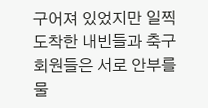구어져 있었지만 일찍 도착한 내빈들과 축구회원들은 서로 안부를 물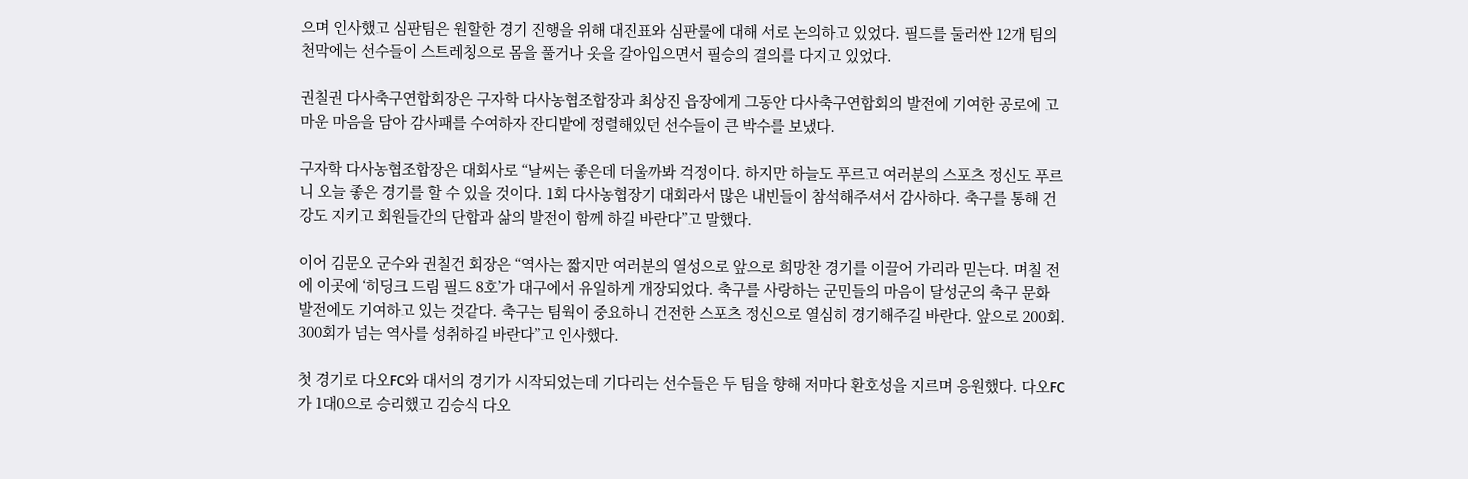으며 인사했고 심판팀은 원할한 경기 진행을 위해 대진표와 심판룰에 대해 서로 논의하고 있었다. 필드를 둘러싼 12개 팀의 천막에는 선수들이 스트레칭으로 몸을 풀거나 옷을 갈아입으면서 필승의 결의를 다지고 있었다.

권칠권 다사축구연합회장은 구자학 다사농협조합장과 최상진 읍장에게 그동안 다사축구연합회의 발전에 기여한 공로에 고마운 마음을 담아 감사패를 수여하자 잔디밭에 정렬해있던 선수들이 큰 박수를 보냈다.

구자학 다사농협조합장은 대회사로 “날씨는 좋은데 더울까봐 걱정이다. 하지만 하늘도 푸르고 여러분의 스포츠 정신도 푸르니 오늘 좋은 경기를 할 수 있을 것이다. 1회 다사농협장기 대회라서 많은 내빈들이 참석해주셔서 감사하다. 축구를 통해 건강도 지키고 회원들간의 단합과 삶의 발전이 함께 하길 바란다”고 말했다.

이어 김문오 군수와 권칠건 회장은 “역사는 짧지만 여러분의 열성으로 앞으로 희망찬 경기를 이끌어 가리라 믿는다. 며칠 전에 이곳에 ‘히딩크 드림 필드 8호’가 대구에서 유일하게 개장되었다. 축구를 사랑하는 군민들의 마음이 달성군의 축구 문화 발전에도 기여하고 있는 것같다. 축구는 팀웍이 중요하니 건전한 스포츠 정신으로 열심히 경기해주길 바란다. 앞으로 200회. 300회가 넘는 역사를 성취하길 바란다”고 인사했다.

첫 경기로 다오FC와 대서의 경기가 시작되었는데 기다리는 선수들은 두 팀을 향해 저마다 환호성을 지르며 응원했다. 다오FC가 1대0으로 승리했고 김승식 다오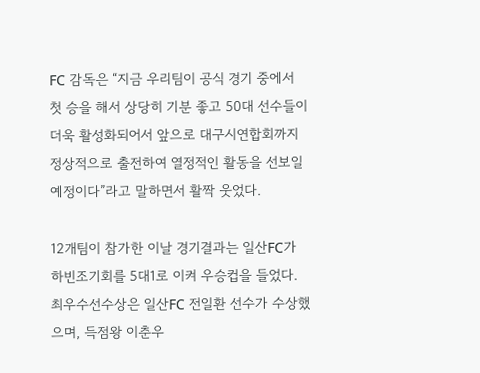FC 감독은 “지금 우리팀이 공식 경기 중에서 첫 승을 해서 상당히 기분 좋고 50대 선수들이 더욱 활성화되어서 앞으로 대구시연합회까지 정상적으로 출전하여 열정적인 활동을 선보일 예정이다”라고 말하면서 활짝 웃었다.

12개팀이 참가한 이날 경기결과는 일산FC가 하빈조기회를 5대1로 이켜 우승컵을 들었다. 최우수선수상은 일산FC 전일환 선수가 수상했으며, 득점왕 이춘우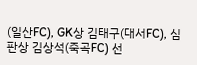(일산FC), GK상 김태구(대서FC), 심판상 김상석(죽곡FC) 선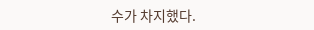수가 차지했다.